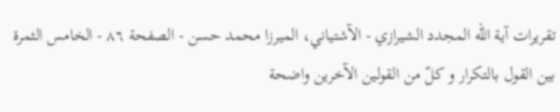تقريرات آية الله المجدد الشيرازي - الآشتياني، الميرزا محمد حسن - الصفحة ٨٦ - الخامس الثمرة بين القول بالتكرار و كلّ من القولين الآخرين واضحة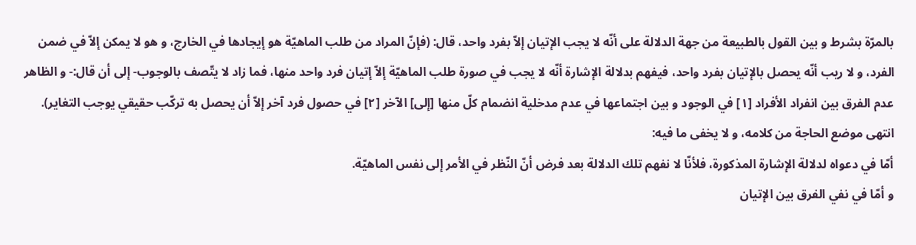بالمرّة بشرط و بين القول بالطبيعة من جهة الدلالة على أنّه لا يجب الإتيان إلاّ بفرد واحد، قال: (فإنّ المراد من طلب الماهيّة هو إيجادها في الخارج، و هو لا يمكن إلاّ في ضمن الفرد، و لا ريب أنّه يحصل بالإتيان بفرد واحد، فيفهم بدلالة الإشارة أنّه لا يجب في صورة طلب الماهيّة إلاّ إتيان فرد واحد منها، فما زاد لا يتّصف بالوجوب- إلى أن قال:- و الظاهر عدم الفرق بين انفراد الأفراد [١] في الوجود و بين اجتماعها في عدم مدخلية انضمام كلّ منها [إلى] الآخر [٢] في حصول فرد آخر إلاّ أن يحصل به تركّب حقيقي يوجب التغاير). انتهى موضع الحاجة من كلامه، و لا يخفى ما فيه:
أمّا في دعواه لدلالة الإشارة المذكورة، فلأنّا لا نفهم تلك الدلالة بعد فرض أنّ النّظر في الأمر إلى نفس الماهيّة.
و أمّا في نفي الفرق بين الإتيان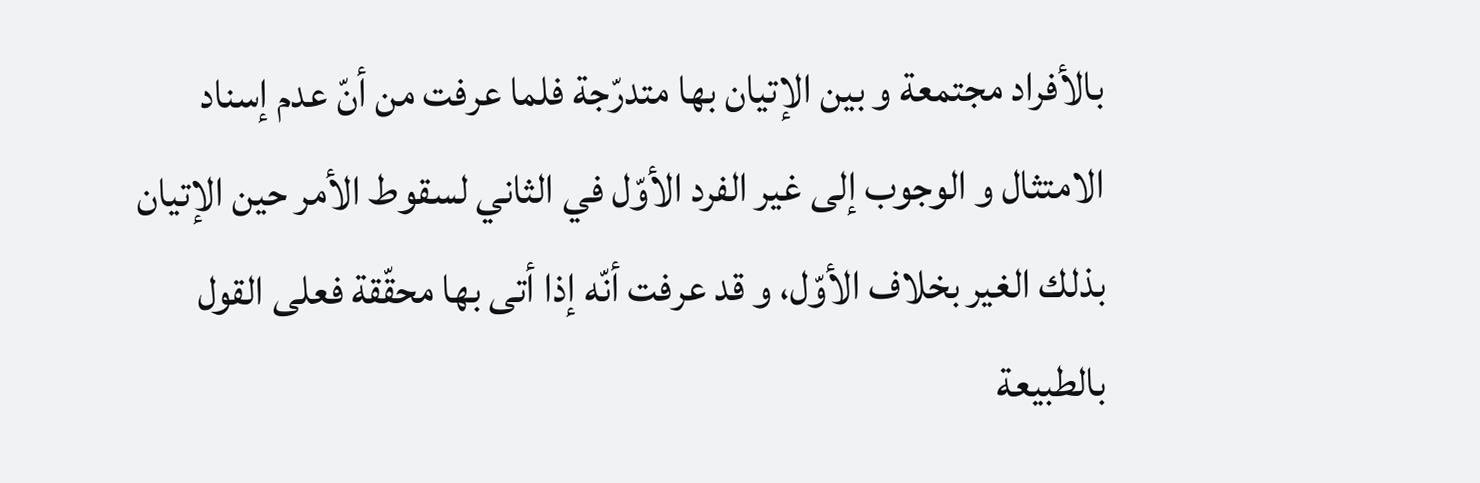بالأفراد مجتمعة و بين الإتيان بها متدرّجة فلما عرفت من أنّ عدم إسناد الامتثال و الوجوب إلى غير الفرد الأوّل في الثاني لسقوط الأمر حين الإتيان بذلك الغير بخلاف الأوّل، و قد عرفت أنّه إذا أتى بها محقّقة فعلى القول بالطبيعة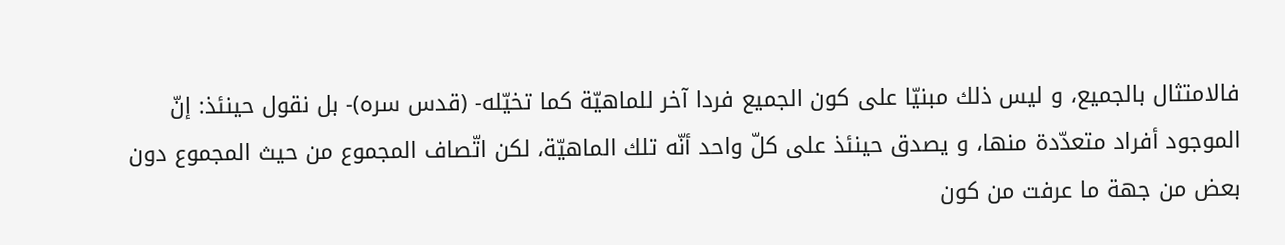فالامتثال بالجميع، و ليس ذلك مبنيّا على كون الجميع فردا آخر للماهيّة كما تخيّله- (قدس سره)- بل نقول حينئذ: إنّ الموجود أفراد متعدّدة منها، و يصدق حينئذ على كلّ واحد أنّه تلك الماهيّة، لكن اتّصاف المجموع من حيث المجموع دون بعض من جهة ما عرفت من كون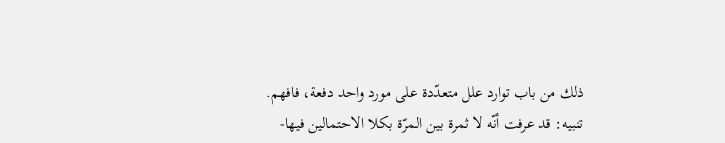ذلك من باب توارد علل متعدّدة على مورد واحد دفعة، فافهم.
تنبيه: قد عرفت أنّه لا ثمرة بين المرّة بكلا الاحتمالين فيها-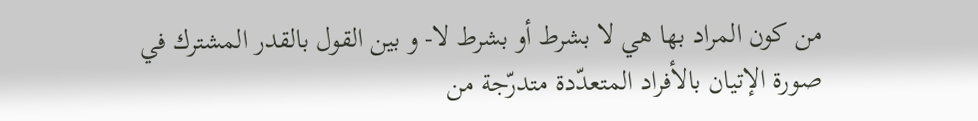من كون المراد بها هي لا بشرط أو بشرط لا- و بين القول بالقدر المشترك في صورة الإتيان بالأفراد المتعدّدة متدرّجة من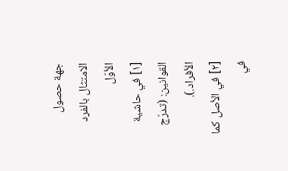جهة حصول الامتثال بالفرد الأوّل
[١] في حاشية القوانين: (تدرّج الأفراد.).
[٢] في الأصل كما في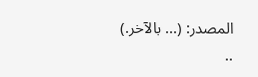المصدر: (... بالآخر.) ..